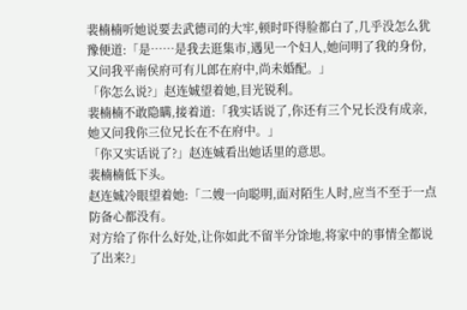裴楠楠听她说要去武德司的大牢,顿时吓得脸都白了,几乎没怎么犹豫便道:「是……是我去逛集市,遇见一个妇人,她问明了我的身份,又问我平南侯府可有儿郎在府中,尚未婚配。」
「你怎么说?」赵连娍望着她,目光锐利。
裴楠楠不敢隐瞒,接着道:「我实话说了,你还有三个兄长没有成亲,她又问我你三位兄长在不在府中。」
「你又实话说了?」赵连娍看出她话里的意思。
裴楠楠低下头。
赵连娍冷眼望着她:「二嫂一向聪明,面对陌生人时,应当不至于一点防备心都没有。
对方给了你什么好处,让你如此不留半分馀地,将家中的事情全都说了出来?」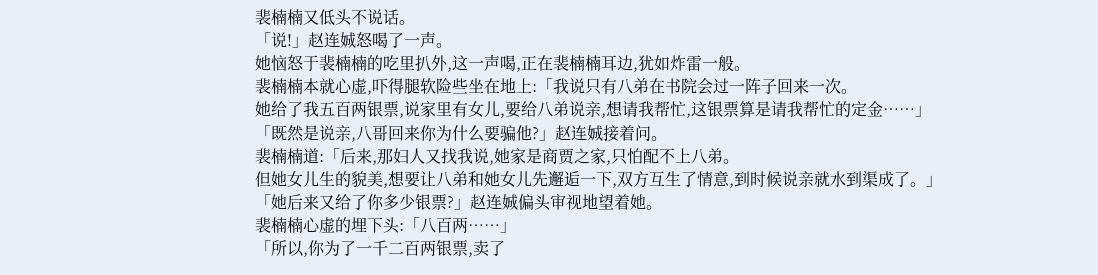裴楠楠又低头不说话。
「说!」赵连娍怒喝了一声。
她恼怒于裴楠楠的吃里扒外,这一声喝,正在裴楠楠耳边,犹如炸雷一般。
裴楠楠本就心虚,吓得腿软险些坐在地上:「我说只有八弟在书院会过一阵子回来一次。
她给了我五百两银票,说家里有女儿,要给八弟说亲,想请我帮忙,这银票算是请我帮忙的定金……」
「既然是说亲,八哥回来你为什么要骗他?」赵连娍接着问。
裴楠楠道:「后来,那妇人又找我说,她家是商贾之家,只怕配不上八弟。
但她女儿生的貌美,想要让八弟和她女儿先邂逅一下,双方互生了情意,到时候说亲就水到渠成了。」
「她后来又给了你多少银票?」赵连娍偏头审视地望着她。
裴楠楠心虚的埋下头:「八百两……」
「所以,你为了一千二百两银票,卖了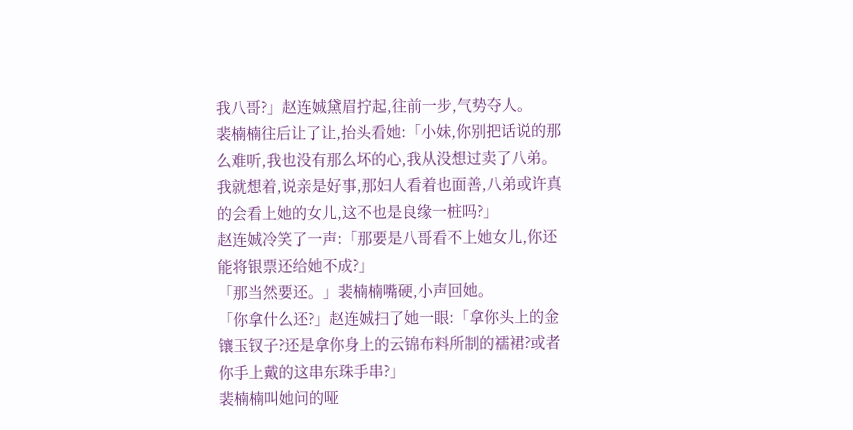我八哥?」赵连娍黛眉拧起,往前一步,气势夺人。
裴楠楠往后让了让,抬头看她:「小妹,你别把话说的那么难听,我也没有那么坏的心,我从没想过卖了八弟。
我就想着,说亲是好事,那妇人看着也面善,八弟或许真的会看上她的女儿,这不也是良缘一桩吗?」
赵连娍冷笑了一声:「那要是八哥看不上她女儿,你还能将银票还给她不成?」
「那当然要还。」裴楠楠嘴硬,小声回她。
「你拿什么还?」赵连娍扫了她一眼:「拿你头上的金镶玉钗子?还是拿你身上的云锦布料所制的襦裙?或者你手上戴的这串东珠手串?」
裴楠楠叫她问的哑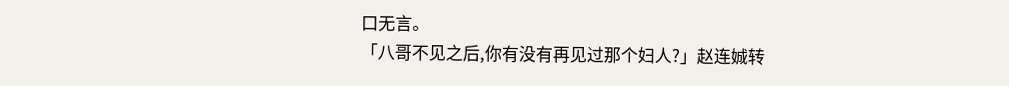口无言。
「八哥不见之后,你有没有再见过那个妇人?」赵连娍转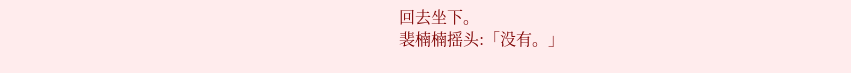回去坐下。
裴楠楠摇头:「没有。」